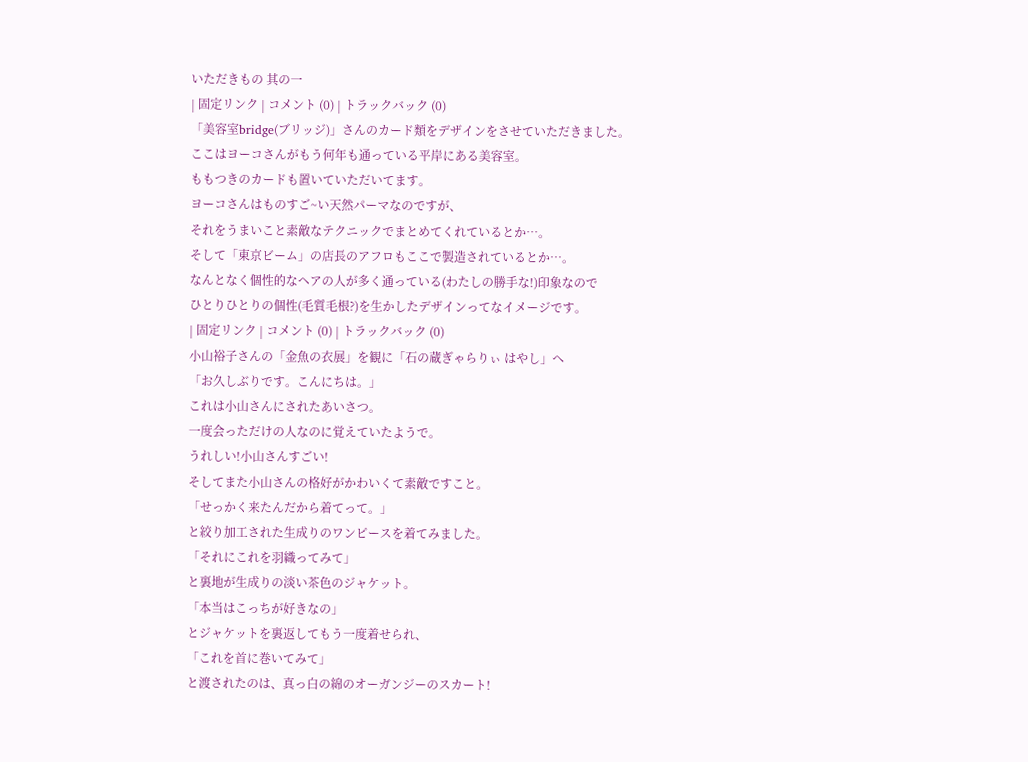いただきもの 其の一
| 固定リンク | コメント (0) | トラックバック (0)
「美容室bridge(ブリッジ)」さんのカード類をデザインをさせていただきました。
ここはヨーコさんがもう何年も通っている平岸にある美容室。
ももつきのカードも置いていただいてます。
ヨーコさんはものすご~い天然パーマなのですが、
それをうまいこと素敵なテクニックでまとめてくれているとか…。
そして「東京ビーム」の店長のアフロもここで製造されているとか…。
なんとなく個性的なヘアの人が多く通っている(わたしの勝手な!)印象なので
ひとりひとりの個性(毛質毛根?)を生かしたデザインってなイメージです。
| 固定リンク | コメント (0) | トラックバック (0)
小山裕子さんの「金魚の衣展」を観に「石の蔵ぎゃらりぃ はやし」へ
「お久しぶりです。こんにちは。」
これは小山さんにされたあいさつ。
一度会っただけの人なのに覚えていたようで。
うれしい!小山さんすごい!
そしてまた小山さんの格好がかわいくて素敵ですこと。
「せっかく来たんだから着てって。」
と絞り加工された生成りのワンピースを着てみました。
「それにこれを羽織ってみて」
と裏地が生成りの淡い茶色のジャケット。
「本当はこっちが好きなの」
とジャケットを裏返してもう一度着せられ、
「これを首に巻いてみて」
と渡されたのは、真っ白の綿のオーガンジーのスカート!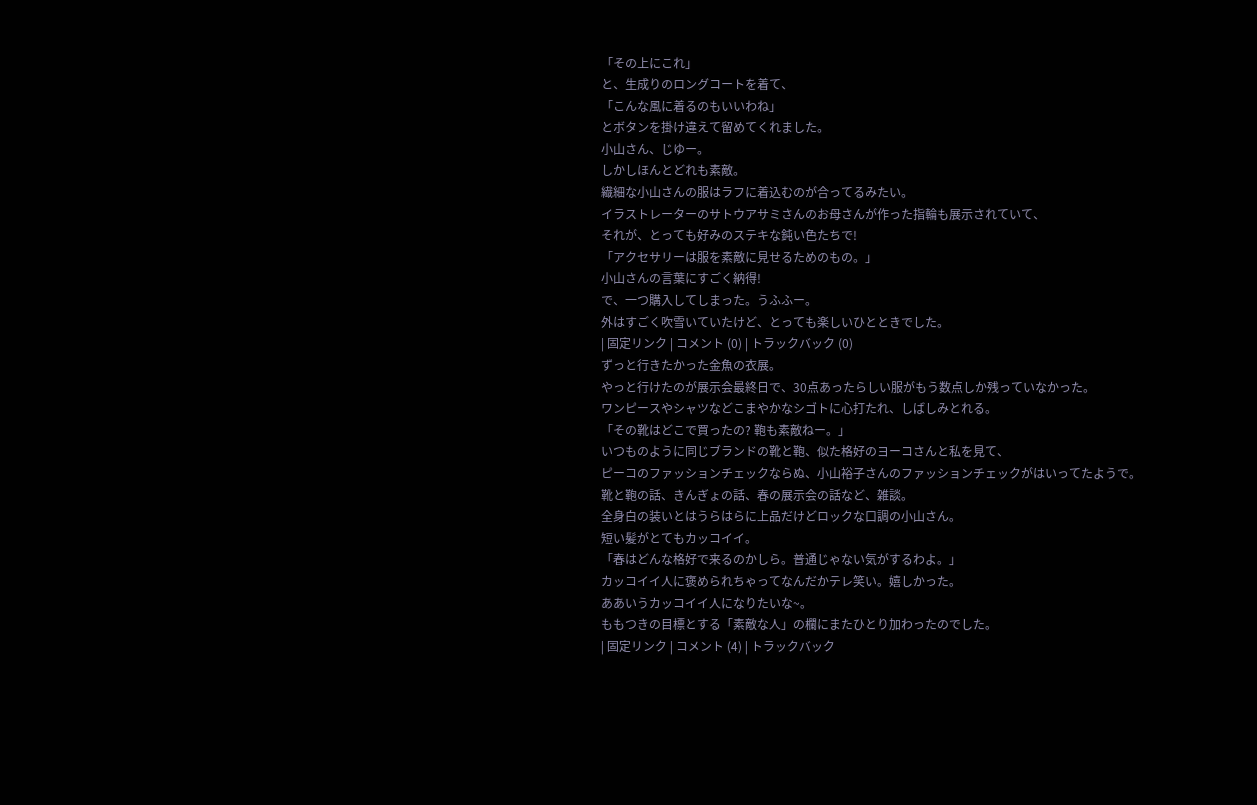「その上にこれ」
と、生成りのロングコートを着て、
「こんな風に着るのもいいわね」
とボタンを掛け違えて留めてくれました。
小山さん、じゆー。
しかしほんとどれも素敵。
繊細な小山さんの服はラフに着込むのが合ってるみたい。
イラストレーターのサトウアサミさんのお母さんが作った指輪も展示されていて、
それが、とっても好みのステキな鈍い色たちで!
「アクセサリーは服を素敵に見せるためのもの。」
小山さんの言葉にすごく納得!
で、一つ購入してしまった。うふふー。
外はすごく吹雪いていたけど、とっても楽しいひとときでした。
| 固定リンク | コメント (0) | トラックバック (0)
ずっと行きたかった金魚の衣展。
やっと行けたのが展示会最終日で、30点あったらしい服がもう数点しか残っていなかった。
ワンピースやシャツなどこまやかなシゴトに心打たれ、しばしみとれる。
「その靴はどこで買ったの? 鞄も素敵ねー。」
いつものように同じブランドの靴と鞄、似た格好のヨーコさんと私を見て、
ピーコのファッションチェックならぬ、小山裕子さんのファッションチェックがはいってたようで。
靴と鞄の話、きんぎょの話、春の展示会の話など、雑談。
全身白の装いとはうらはらに上品だけどロックな口調の小山さん。
短い髪がとてもカッコイイ。
「春はどんな格好で来るのかしら。普通じゃない気がするわよ。」
カッコイイ人に褒められちゃってなんだかテレ笑い。嬉しかった。
ああいうカッコイイ人になりたいな~。
ももつきの目標とする「素敵な人」の欄にまたひとり加わったのでした。
| 固定リンク | コメント (4) | トラックバック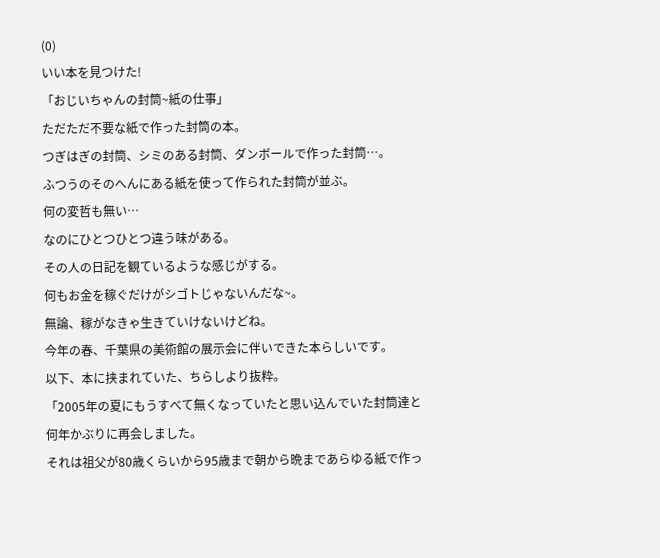(0)
いい本を見つけた!
「おじいちゃんの封筒~紙の仕事」
ただただ不要な紙で作った封筒の本。
つぎはぎの封筒、シミのある封筒、ダンボールで作った封筒…。
ふつうのそのへんにある紙を使って作られた封筒が並ぶ。
何の変哲も無い…
なのにひとつひとつ違う味がある。
その人の日記を観ているような感じがする。
何もお金を稼ぐだけがシゴトじゃないんだな~。
無論、稼がなきゃ生きていけないけどね。
今年の春、千葉県の美術館の展示会に伴いできた本らしいです。
以下、本に挟まれていた、ちらしより抜粋。
「2005年の夏にもうすべて無くなっていたと思い込んでいた封筒達と何年かぶりに再会しました。
それは祖父が80歳くらいから95歳まで朝から晩まであらゆる紙で作っ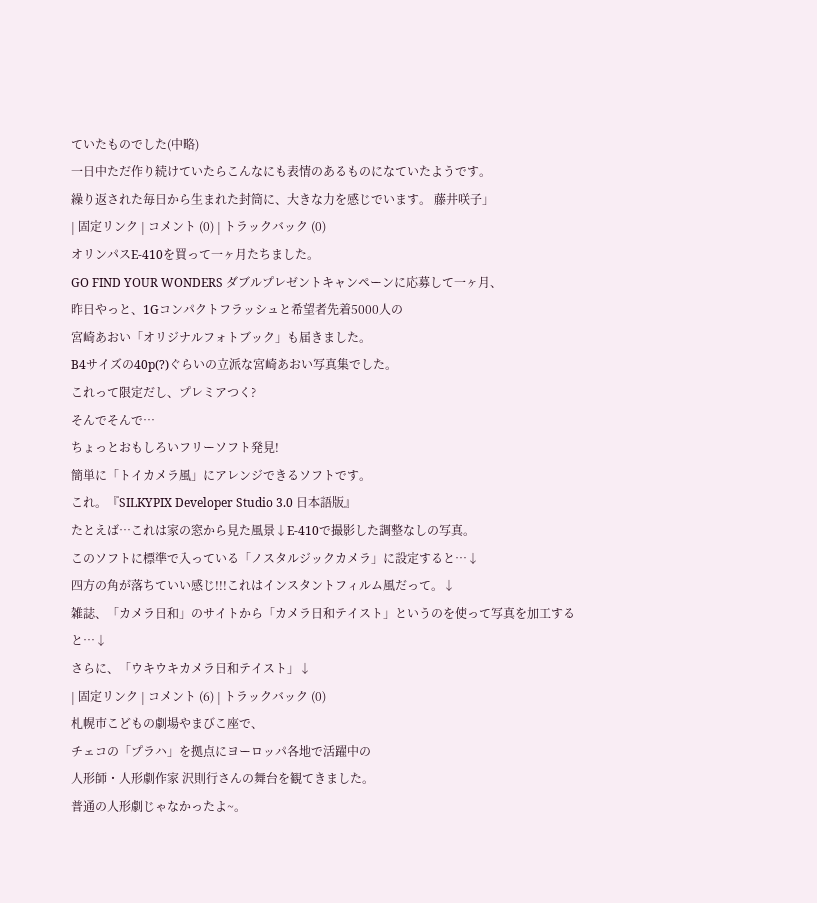ていたものでした(中略)
一日中ただ作り続けていたらこんなにも表情のあるものになていたようです。
繰り返された毎日から生まれた封筒に、大きな力を感じでいます。 藤井咲子」
| 固定リンク | コメント (0) | トラックバック (0)
オリンパスE-410を買って一ヶ月たちました。
GO FIND YOUR WONDERS ダブルプレゼントキャンペーンに応募して一ヶ月、
昨日やっと、1Gコンパクトフラッシュと希望者先着5000人の
宮崎あおい「オリジナルフォトブック」も届きました。
B4サイズの40p(?)ぐらいの立派な宮崎あおい写真集でした。
これって限定だし、プレミアつく?
そんでそんで…
ちょっとおもしろいフリーソフト発見!
簡単に「トイカメラ風」にアレンジできるソフトです。
これ。『SILKYPIX Developer Studio 3.0 日本語版』
たとえば…これは家の窓から見た風景↓E-410で撮影した調整なしの写真。
このソフトに標準で入っている「ノスタルジックカメラ」に設定すると…↓
四方の角が落ちていい感じ!!!これはインスタントフィルム風だって。↓
雑誌、「カメラ日和」のサイトから「カメラ日和テイスト」というのを使って写真を加工すると…↓
さらに、「ウキウキカメラ日和テイスト」↓
| 固定リンク | コメント (6) | トラックバック (0)
札幌市こどもの劇場やまびこ座で、
チェコの「プラハ」を拠点にヨーロッパ各地で活躍中の
人形師・人形劇作家 沢則行さんの舞台を観てきました。
普通の人形劇じゃなかったよ~。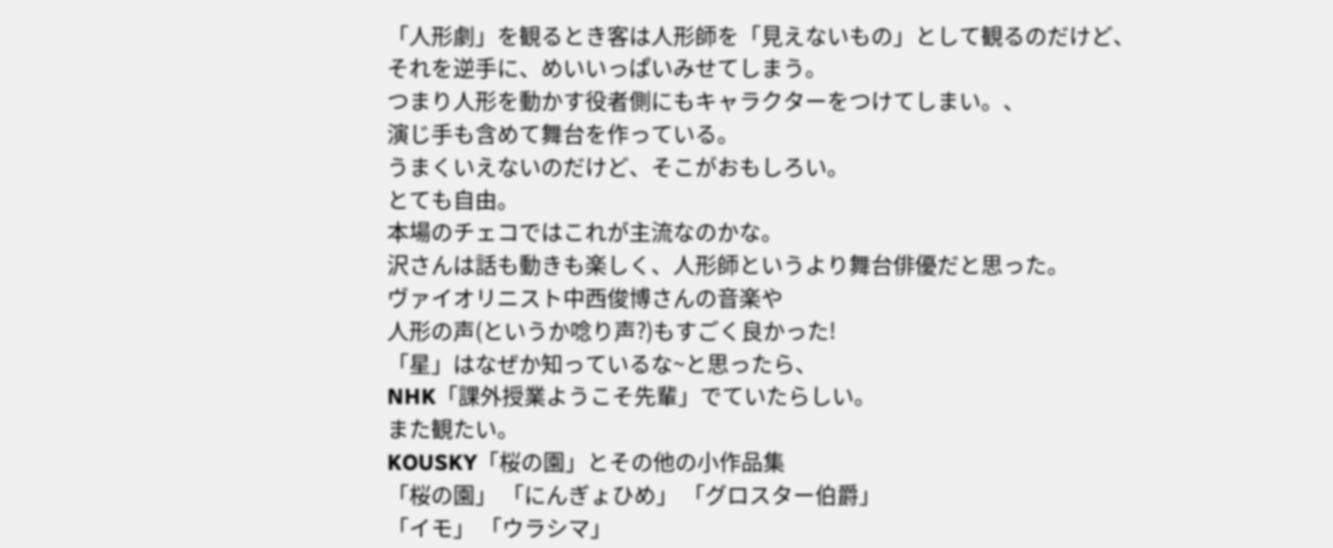「人形劇」を観るとき客は人形師を「見えないもの」として観るのだけど、
それを逆手に、めいいっぱいみせてしまう。
つまり人形を動かす役者側にもキャラクターをつけてしまい。、
演じ手も含めて舞台を作っている。
うまくいえないのだけど、そこがおもしろい。
とても自由。
本場のチェコではこれが主流なのかな。
沢さんは話も動きも楽しく、人形師というより舞台俳優だと思った。
ヴァイオリニスト中西俊博さんの音楽や
人形の声(というか唸り声?)もすごく良かった!
「星」はなぜか知っているな~と思ったら、
NHK「課外授業ようこそ先輩」でていたらしい。
また観たい。
KOUSKY「桜の園」とその他の小作品集
「桜の園」 「にんぎょひめ」 「グロスター伯爵」
「イモ」 「ウラシマ」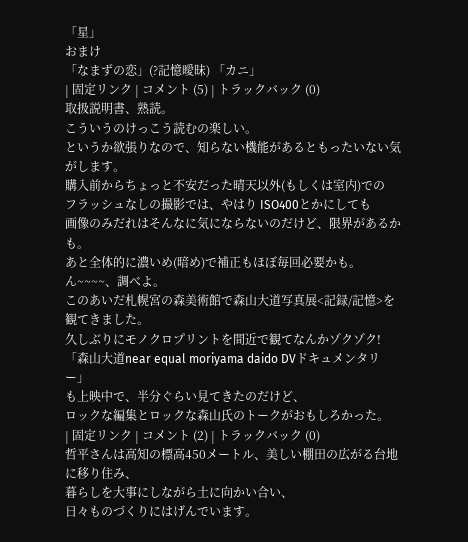「星」
おまけ
「なまずの恋」(?記憶曖昧) 「カニ」
| 固定リンク | コメント (5) | トラックバック (0)
取扱説明書、熟読。
こういうのけっこう読むの楽しい。
というか欲張りなので、知らない機能があるともったいない気がします。
購入前からちょっと不安だった晴天以外(もしくは室内)での
フラッシュなしの撮影では、やはり ISO400とかにしても
画像のみだれはそんなに気にならないのだけど、限界があるかも。
あと全体的に濃いめ(暗め)で補正もほぼ毎回必要かも。
ん~~~~、調べよ。
このあいだ札幌宮の森美術館で森山大道写真展<記録/記憶>を観てきました。
久しぶりにモノクロプリントを間近で観てなんかゾクゾク!
「森山大道near equal moriyama daido DVドキュメンタリー」
も上映中で、半分ぐらい見てきたのだけど、
ロックな編集とロックな森山氏のトークがおもしろかった。
| 固定リンク | コメント (2) | トラックバック (0)
哲平さんは高知の標高450メートル、美しい棚田の広がる台地に移り住み、
暮らしを大事にしながら土に向かい合い、
日々ものづくりにはげんでいます。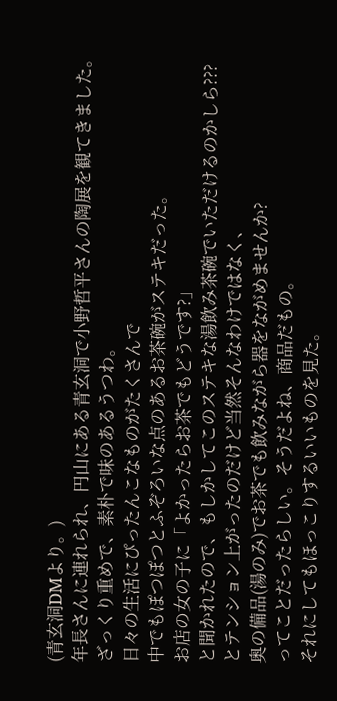(青玄洞DMより。)
年長さんに連れられ、円山にある青玄洞で小野哲平さんの陶展を観てきました。
ざっくり重めで、素朴で味のあるうつわ。
日々の生活にぴったんこなものがたくさんで
中でもぽつぽつとふぞろいな点のあるお茶碗がステキだった。
お店の女の子に「よかったらお茶でもどうです?」
と聞かれたので、もしかしてこのステキな湯飲み茶碗でいただけるのかしら???
とテンション上がったのだけど当然そんなわけではなく、
奥の備品(湯のみ)でお茶でも飲みながら器をながめませんか?
ってことだったらしい。そうだよね、商品だもの。
それにしてもほっこりするいいものを見た。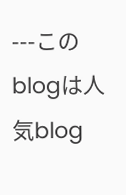---このblogは人気blog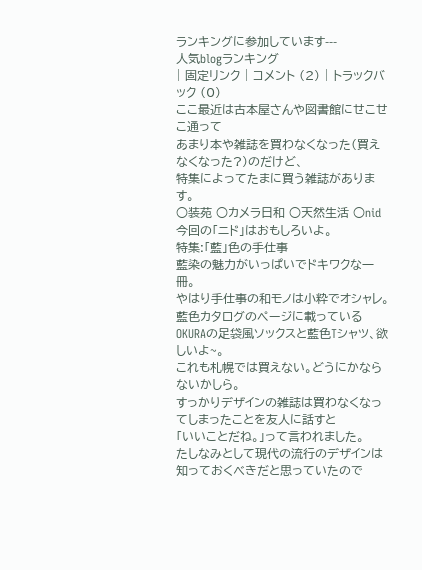ランキングに参加しています---
人気blogランキング
| 固定リンク | コメント (2) | トラックバック (0)
ここ最近は古本屋さんや図書館にせこせこ通って
あまり本や雑誌を買わなくなった(買えなくなった?)のだけど、
特集によってたまに買う雑誌があります。
○装苑 ○カメラ日和 ○天然生活 ○nid
今回の「ニド」はおもしろいよ。
特集:「藍」色の手仕事
藍染の魅力がいっぱいでドキワクな一冊。
やはり手仕事の和モノは小粋でオシャレ。
藍色カタログのページに載っているOKURAの足袋風ソックスと藍色Tシャツ、欲しいよ~。
これも札幌では買えない。どうにかならないかしら。
すっかりデザインの雑誌は買わなくなってしまったことを友人に話すと
「いいことだね。」って言われました。
たしなみとして現代の流行のデザインは知っておくべきだと思っていたので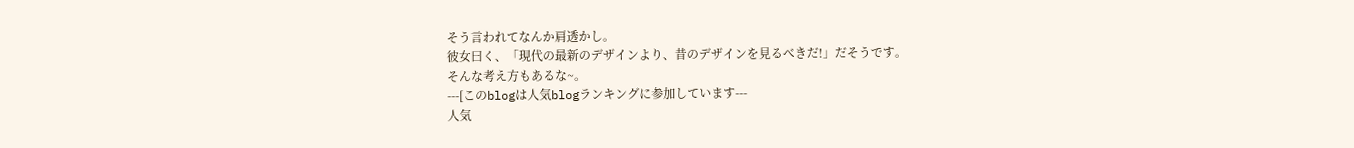そう言われてなんか肩透かし。
彼女曰く、「現代の最新のデザインより、昔のデザインを見るべきだ!」だそうです。
そんな考え方もあるな~。
---[このblogは人気blogランキングに参加しています---
人気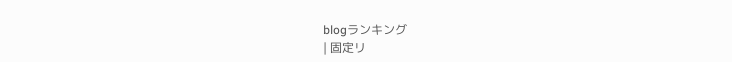blogランキング
| 固定リ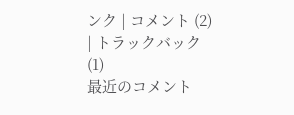ンク | コメント (2) | トラックバック (1)
最近のコメント